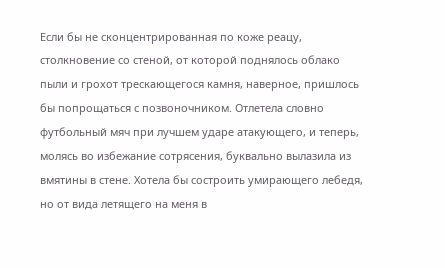Если бы не сконцентрированная по коже реацу, столкновение со стеной, от которой поднялось облако пыли и грохот трескающегося камня, наверное, пришлось бы попрощаться с позвоночником. Отлетела словно футбольный мяч при лучшем ударе атакующего, и теперь, молясь во избежание сотрясения, буквально вылазила из вмятины в стене. Хотела бы состроить умирающего лебедя, но от вида летящего на меня в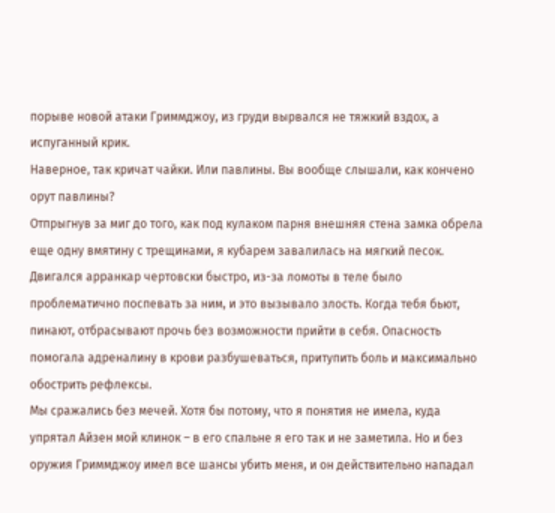порыве новой атаки Гриммджоу, из груди вырвался не тяжкий вздох, а испуганный крик.
Наверное, так кричат чайки. Или павлины. Вы вообще слышали, как кончено орут павлины?
Отпрыгнув за миг до того, как под кулаком парня внешняя стена замка обрела еще одну вмятину с трещинами, я кубарем завалилась на мягкий песок. Двигался арранкар чертовски быстро, из-за ломоты в теле было проблематично поспевать за ним, и это вызывало злость. Когда тебя бьют, пинают, отбрасывают прочь без возможности прийти в себя. Опасность помогала адреналину в крови разбушеваться, притупить боль и максимально обострить рефлексы.
Мы сражались без мечей. Хотя бы потому, что я понятия не имела, куда упрятал Айзен мой клинок – в его спальне я его так и не заметила. Но и без оружия Гриммджоу имел все шансы убить меня, и он действительно нападал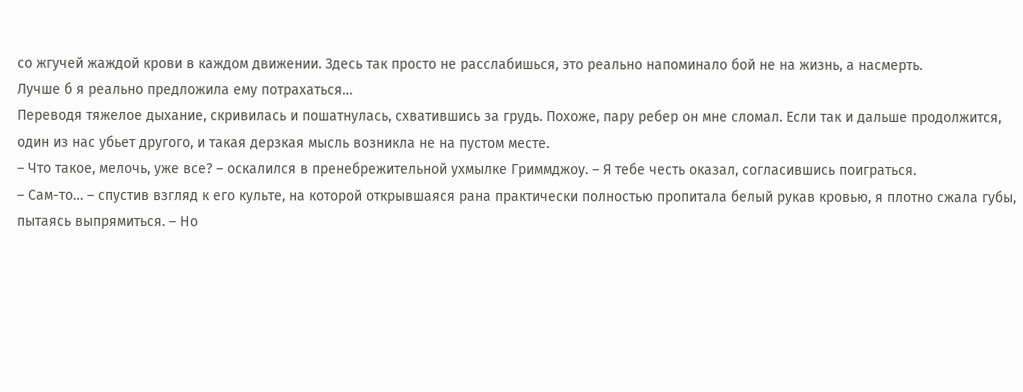со жгучей жаждой крови в каждом движении. Здесь так просто не расслабишься, это реально напоминало бой не на жизнь, а насмерть.
Лучше б я реально предложила ему потрахаться…
Переводя тяжелое дыхание, скривилась и пошатнулась, схватившись за грудь. Похоже, пару ребер он мне сломал. Если так и дальше продолжится, один из нас убьет другого, и такая дерзкая мысль возникла не на пустом месте.
– Что такое, мелочь, уже все? – оскалился в пренебрежительной ухмылке Гриммджоу. – Я тебе честь оказал, согласившись поиграться.
– Сам-то… – спустив взгляд к его культе, на которой открывшаяся рана практически полностью пропитала белый рукав кровью, я плотно сжала губы, пытаясь выпрямиться. – Но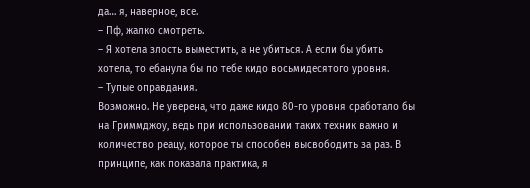да… я, наверное, все.
– Пф, жалко смотреть.
– Я хотела злость выместить, а не убиться. А если бы убить хотела, то ебанула бы по тебе кидо восьмидесятого уровня.
– Тупые оправдания.
Возможно. Не уверена, что даже кидо 80-го уровня сработало бы на Гриммджоу, ведь при использовании таких техник важно и количество реацу, которое ты способен высвободить за раз. В принципе, как показала практика, я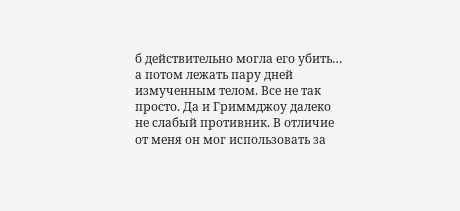б действительно могла его убить… а потом лежать пару дней измученным телом. Все не так просто. Да и Гриммджоу далеко не слабый противник. В отличие от меня он мог использовать за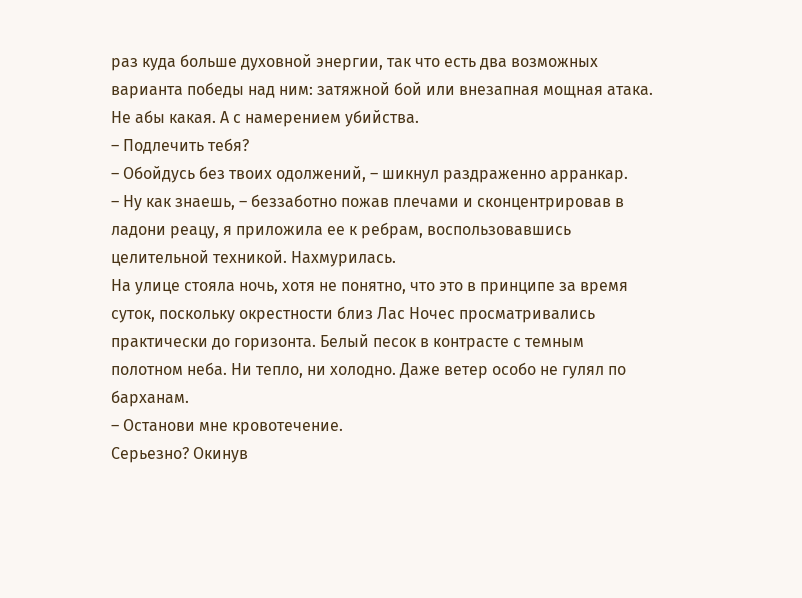раз куда больше духовной энергии, так что есть два возможных варианта победы над ним: затяжной бой или внезапная мощная атака. Не абы какая. А с намерением убийства.
– Подлечить тебя?
– Обойдусь без твоих одолжений, – шикнул раздраженно арранкар.
– Ну как знаешь, – беззаботно пожав плечами и сконцентрировав в ладони реацу, я приложила ее к ребрам, воспользовавшись целительной техникой. Нахмурилась.
На улице стояла ночь, хотя не понятно, что это в принципе за время суток, поскольку окрестности близ Лас Ночес просматривались практически до горизонта. Белый песок в контрасте с темным полотном неба. Ни тепло, ни холодно. Даже ветер особо не гулял по барханам.
– Останови мне кровотечение.
Серьезно? Окинув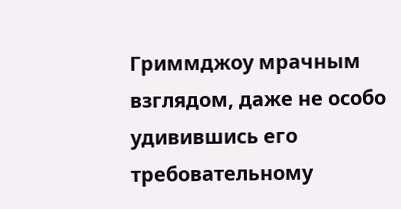Гриммджоу мрачным взглядом, даже не особо удивившись его требовательному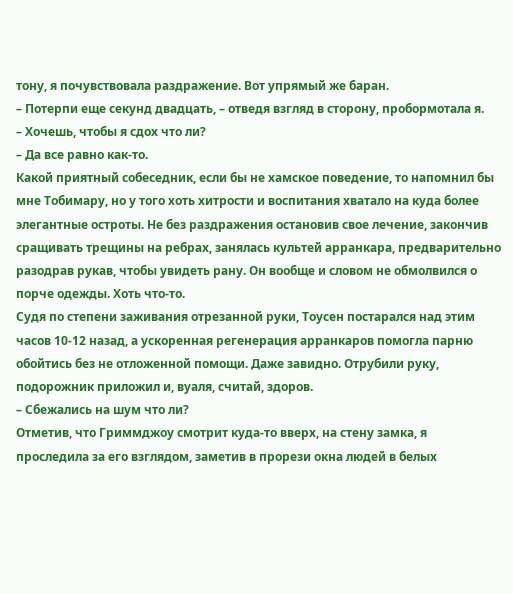тону, я почувствовала раздражение. Вот упрямый же баран.
– Потерпи еще секунд двадцать, – отведя взгляд в сторону, пробормотала я.
– Хочешь, чтобы я сдох что ли?
– Да все равно как-то.
Какой приятный собеседник, если бы не хамское поведение, то напомнил бы мне Тобимару, но у того хоть хитрости и воспитания хватало на куда более элегантные остроты. Не без раздражения остановив свое лечение, закончив сращивать трещины на ребрах, занялась культей арранкара, предварительно разодрав рукав, чтобы увидеть рану. Он вообще и словом не обмолвился о порче одежды. Хоть что-то.
Судя по степени заживания отрезанной руки, Тоусен постарался над этим часов 10-12 назад, а ускоренная регенерация арранкаров помогла парню обойтись без не отложенной помощи. Даже завидно. Отрубили руку, подорожник приложил и, вуаля, считай, здоров.
– Сбежались на шум что ли?
Отметив, что Гриммджоу смотрит куда-то вверх, на стену замка, я проследила за его взглядом, заметив в прорези окна людей в белых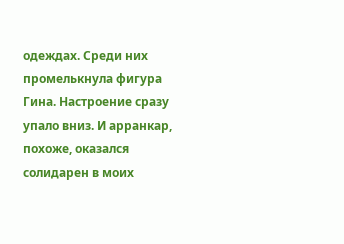одеждах. Среди них промелькнула фигура Гина. Настроение сразу упало вниз. И арранкар, похоже, оказался солидарен в моих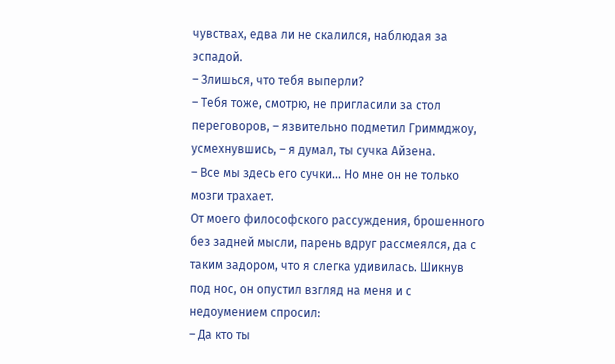чувствах, едва ли не скалился, наблюдая за эспадой.
– Злишься, что тебя выперли?
– Тебя тоже, смотрю, не пригласили за стол переговоров, – язвительно подметил Гриммджоу, усмехнувшись, – я думал, ты сучка Айзена.
– Все мы здесь его сучки… Но мне он не только мозги трахает.
От моего философского рассуждения, брошенного без задней мысли, парень вдруг рассмеялся, да с таким задором, что я слегка удивилась. Шикнув под нос, он опустил взгляд на меня и с недоумением спросил:
– Да кто ты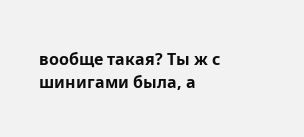вообще такая? Ты ж с шинигами была, а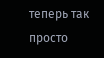теперь так просто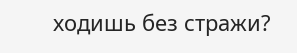ходишь без стражи?